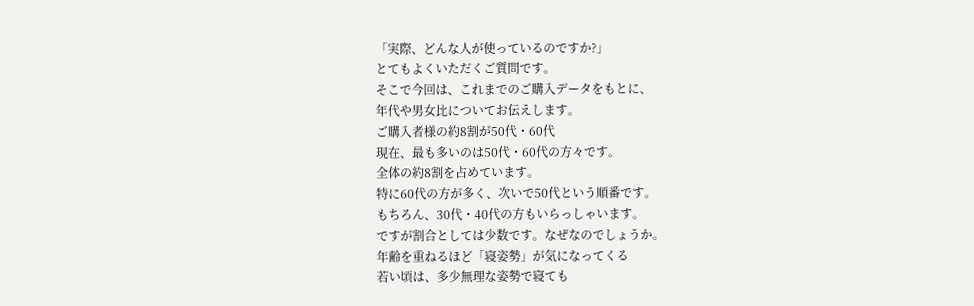「実際、どんな人が使っているのですか?」
とてもよくいただくご質問です。
そこで今回は、これまでのご購入データをもとに、
年代や男女比についてお伝えします。
ご購入者様の約8割が50代・60代
現在、最も多いのは50代・60代の方々です。
全体の約8割を占めています。
特に60代の方が多く、次いで50代という順番です。
もちろん、30代・40代の方もいらっしゃいます。
ですが割合としては少数です。なぜなのでしょうか。
年齢を重ねるほど「寝姿勢」が気になってくる
若い頃は、多少無理な姿勢で寝ても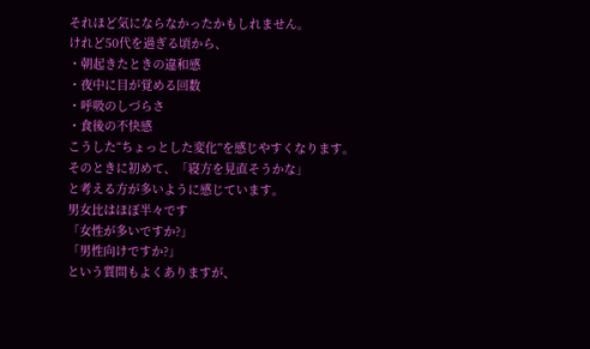それほど気にならなかったかもしれません。
けれど50代を過ぎる頃から、
・朝起きたときの違和感
・夜中に目が覚める回数
・呼吸のしづらさ
・食後の不快感
こうした“ちょっとした変化”を感じやすくなります。
そのときに初めて、「寝方を見直そうかな」
と考える方が多いように感じています。
男女比はほぼ半々です
「女性が多いですか?」
「男性向けですか?」
という質問もよくありますが、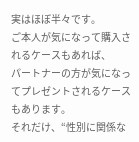実はほぼ半々です。
ご本人が気になって購入されるケースもあれば、
パートナーの方が気になってプレゼントされるケースもあります。
それだけ、“性別に関係な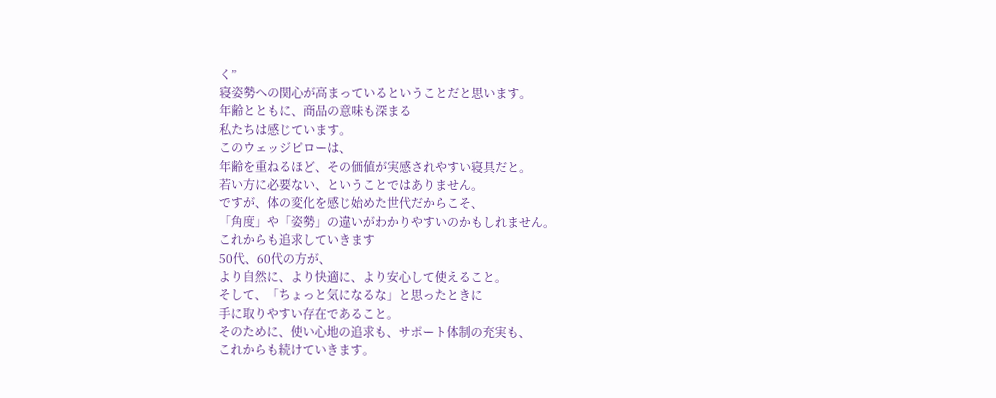く”
寝姿勢への関心が高まっているということだと思います。
年齢とともに、商品の意味も深まる
私たちは感じています。
このウェッジピローは、
年齢を重ねるほど、その価値が実感されやすい寝具だと。
若い方に必要ない、ということではありません。
ですが、体の変化を感じ始めた世代だからこそ、
「角度」や「姿勢」の違いがわかりやすいのかもしれません。
これからも追求していきます
50代、60代の方が、
より自然に、より快適に、より安心して使えること。
そして、「ちょっと気になるな」と思ったときに
手に取りやすい存在であること。
そのために、使い心地の追求も、サポート体制の充実も、
これからも続けていきます。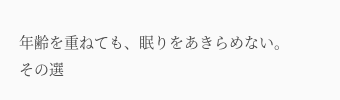年齢を重ねても、眠りをあきらめない。
その選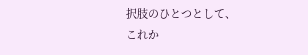択肢のひとつとして、
これか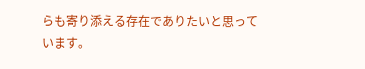らも寄り添える存在でありたいと思っています。